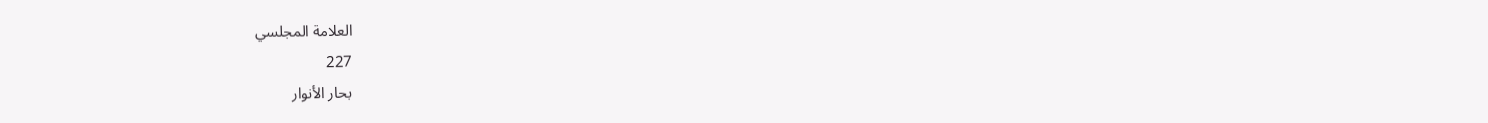العلامة المجلسي
227
بحار الأنوار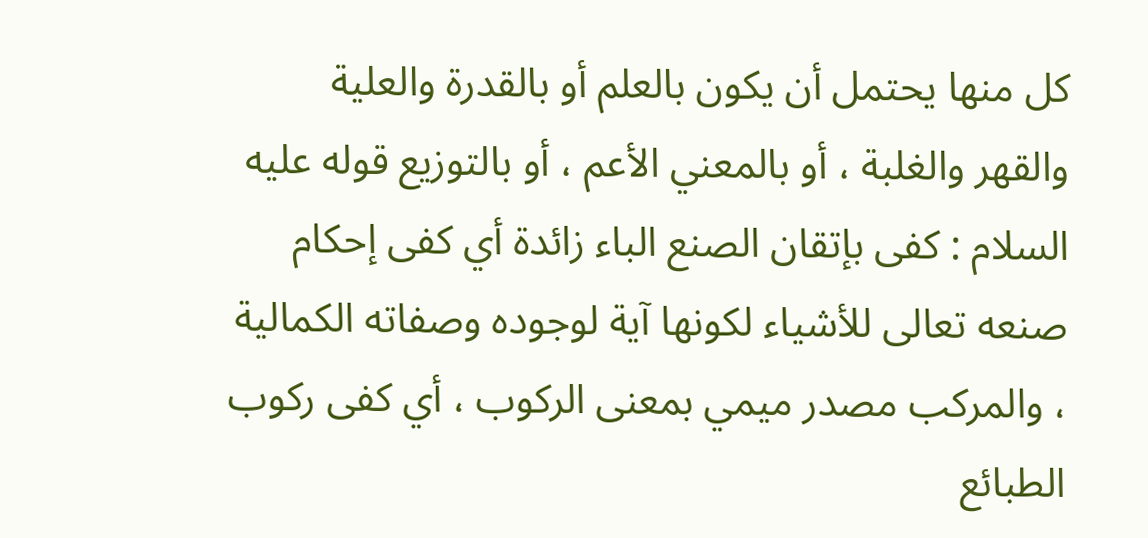كل منها يحتمل أن يكون بالعلم أو بالقدرة والعلية والقهر والغلبة ، أو بالمعني الأعم ، أو بالتوزيع قوله عليه السلام : كفى بإتقان الصنع الباء زائدة أي كفى إحكام صنعه تعالى للأشياء لكونها آية لوجوده وصفاته الكمالية ، والمركب مصدر ميمي بمعنى الركوب ، أي كفى ركوب الطبائع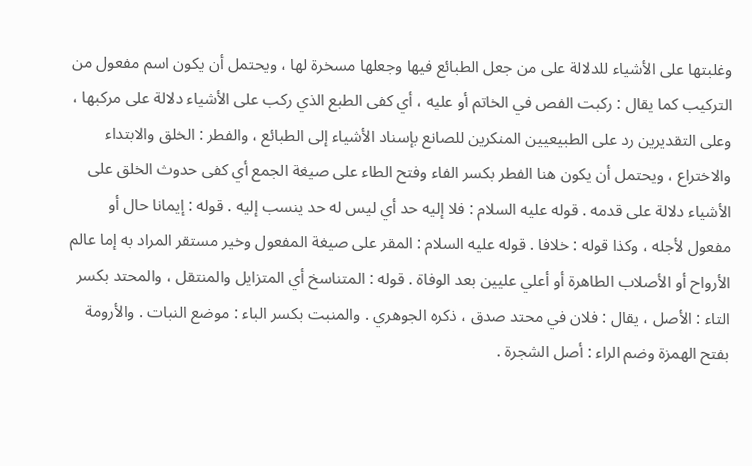وغلبتها على الأشياء للدلالة على من جعل الطبائع فيها وجعلها مسخرة لها ، ويحتمل أن يكون اسم مفعول من التركيب كما يقال : ركبت الفص في الخاتم أو عليه ، أي كفى الطبع الذي ركب على الأشياء دلالة على مركبها ، وعلى التقديرين رد على الطبيعيين المنكرين للصانع بإسناد الأشياء إلى الطبائع ، والفطر : الخلق والابتداء والاختراع ، ويحتمل أن يكون هنا الفطر بكسر الفاء وفتح الطاء على صيغة الجمع أي كفى حدوث الخلق على الأشياء دلالة على قدمه . قوله عليه السلام : فلا إليه حد أي ليس له حد ينسب إليه . قوله : إيمانا حال أو مفعول لأجله ، وكذا قوله : خلافا . قوله عليه السلام : المقر على صيغة المفعول وخير مستقر المراد به إما عالم الأرواح أو الأصلاب الطاهرة أو أعلي عليين بعد الوفاة . قوله : المتناسخ أي المتزايل والمنتقل ، والمحتد بكسر التاء : الأصل ، يقال : فلان في محتد صدق ، ذكره الجوهري . والمنبت بكسر الباء : موضع النبات . والأرومة بفتح الهمزة وضم الراء : أصل الشجرة .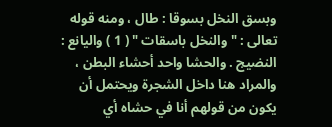وبسق النخل بسوقا : طال ، ومنه قوله تعالى : " والنخل باسقات " ( 1 ) واليانع : النضيج . والحشا واحد أحشاء البطن ، والمراد هنا داخل الشجرة ويحتمل أن يكون من قولهم أنا في حشاه أي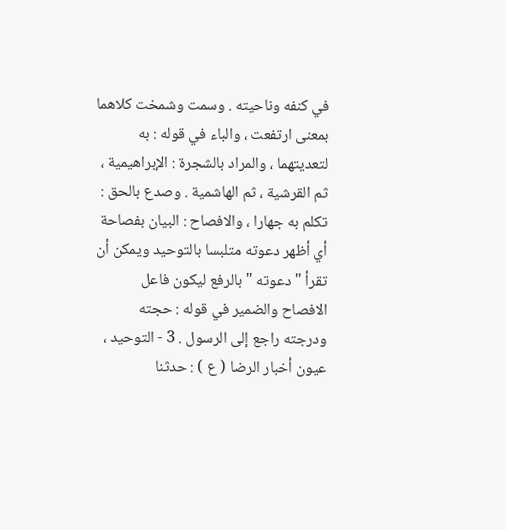في كنفه وناحيته . وسمت وشمخت كلاهما بمعنى ارتفعت ، والباء في قوله : به لتعديتهما ، والمراد بالشجرة : الإبراهيمية ، ثم القرشية ، ثم الهاشمية . وصدع بالحق : تكلم به جهارا ، والافصاح : البيان بفصاحة أي أظهر دعوته متلبسا بالتوحيد ويمكن أن تقرأ " دعوته " بالرفع ليكون فاعل الافصاح والضمير في قوله : حجته ودرجته راجع إلى الرسول . 3 - التوحيد ، عيون أخبار الرضا ( ع ) : حدثنا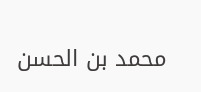محمد بن الحسن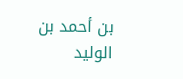بن أحمد بن الوليد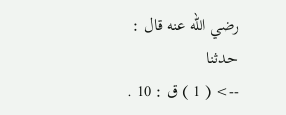رضي الله عنه قال : حدثنا
--> ( 1 ) ق : 10 .